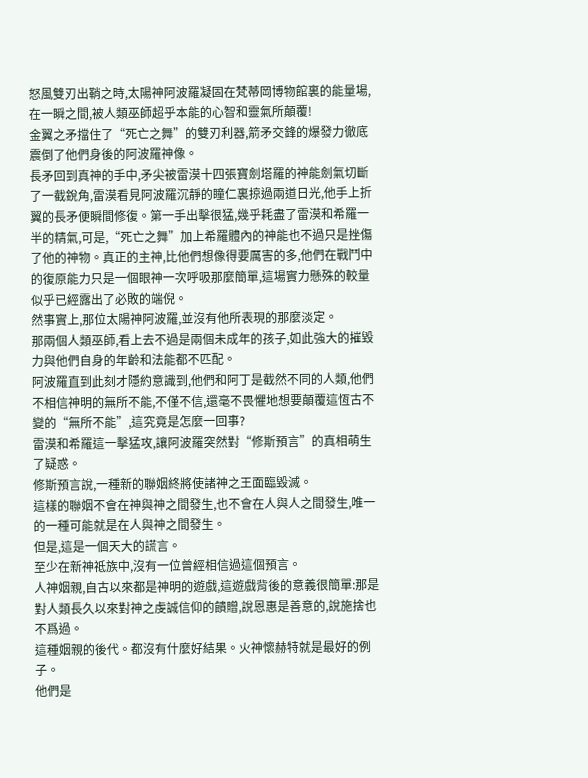怒風雙刃出鞘之時,太陽神阿波羅凝固在梵蒂岡博物館裏的能量場,在一瞬之間,被人類巫師超乎本能的心智和靈氣所顛覆!
金翼之矛擋住了“死亡之舞”的雙刃利器,箭矛交鋒的爆發力徹底震倒了他們身後的阿波羅神像。
長矛回到真神的手中,矛尖被雷漠十四張寶劍塔羅的神能劍氣切斷了一截銳角,雷漠看見阿波羅沉靜的瞳仁裏掠過兩道日光,他手上折翼的長矛便瞬間修復。第一手出擊很猛,幾乎耗盡了雷漠和希羅一半的精氣,可是,“死亡之舞”加上希羅體內的神能也不過只是挫傷了他的神物。真正的主神,比他們想像得要厲害的多,他們在戰鬥中的復原能力只是一個眼神一次呼吸那麼簡單,這場實力懸殊的較量似乎已經露出了必敗的端倪。
然事實上,那位太陽神阿波羅,並沒有他所表現的那麼淡定。
那兩個人類巫師,看上去不過是兩個未成年的孩子,如此強大的摧毀力與他們自身的年齡和法能都不匹配。
阿波羅直到此刻才隱約意識到,他們和阿丁是截然不同的人類,他們不相信神明的無所不能,不僅不信,還毫不畏懼地想要顛覆這恆古不變的“無所不能”,這究竟是怎麼一回事?
雷漠和希羅這一擊猛攻,讓阿波羅突然對“修斯預言”的真相萌生了疑惑。
修斯預言說,一種新的聯姻終將使諸神之王面臨毀滅。
這樣的聯姻不會在神與神之間發生,也不會在人與人之間發生,唯一的一種可能就是在人與神之間發生。
但是,這是一個天大的謊言。
至少在新神祗族中,沒有一位曾經相信過這個預言。
人神姻親,自古以來都是神明的遊戲,這遊戲背後的意義很簡單:那是對人類長久以來對神之虔誠信仰的饋贈,說恩惠是善意的,說施捨也不爲過。
這種姻親的後代。都沒有什麼好結果。火神懷赫特就是最好的例子。
他們是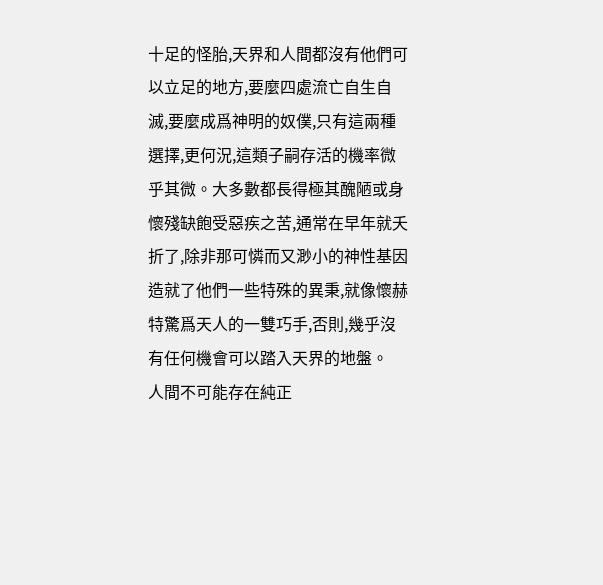十足的怪胎,天界和人間都沒有他們可以立足的地方,要麼四處流亡自生自滅,要麼成爲神明的奴僕,只有這兩種選擇,更何況,這類子嗣存活的機率微乎其微。大多數都長得極其醜陋或身懷殘缺飽受惡疾之苦,通常在早年就夭折了,除非那可憐而又渺小的神性基因造就了他們一些特殊的異秉,就像懷赫特驚爲天人的一雙巧手,否則,幾乎沒有任何機會可以踏入天界的地盤。
人間不可能存在純正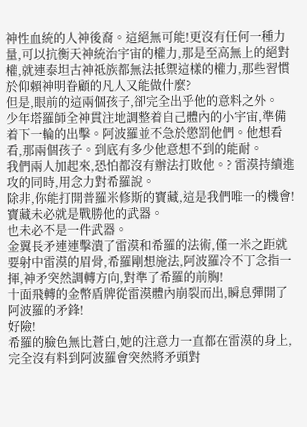神性血統的人神後裔。這絕無可能!更沒有任何一種力量,可以抗衡天神統治宇宙的權力,那是至高無上的絕對權,就連泰坦古神祗族都無法抵禦這樣的權力,那些習慣於仰賴神明眷顧的凡人又能做什麼?
但是,眼前的這兩個孩子,卻完全出乎他的意料之外。
少年塔羅師全神貫注地調整着自己體內的小宇宙,準備着下一輪的出擊。阿波羅並不急於懲罰他們。他想看看,那兩個孩子。到底有多少他意想不到的能耐。
我們兩人加起來,恐怕都沒有辦法打敗他。? 雷漠持續進攻的同時,用念力對希羅說。
除非,你能打開普羅米修斯的寶藏,這是我們唯一的機會!
寶藏未必就是戰勝他的武器。
也未必不是一件武器。
金翼長矛連連擊潰了雷漠和希羅的法術,僅一米之距就要射中雷漠的眉骨,希羅剛想施法,阿波羅冷不丁念指一揮,神矛突然調轉方向,對準了希羅的前胸!
十面飛轉的金幣盾牌從雷漠體內崩裂而出,瞬息彈開了阿波羅的矛鋒!
好險!
希羅的臉色無比蒼白,她的注意力一直都在雷漠的身上,完全沒有料到阿波羅會突然將矛頭對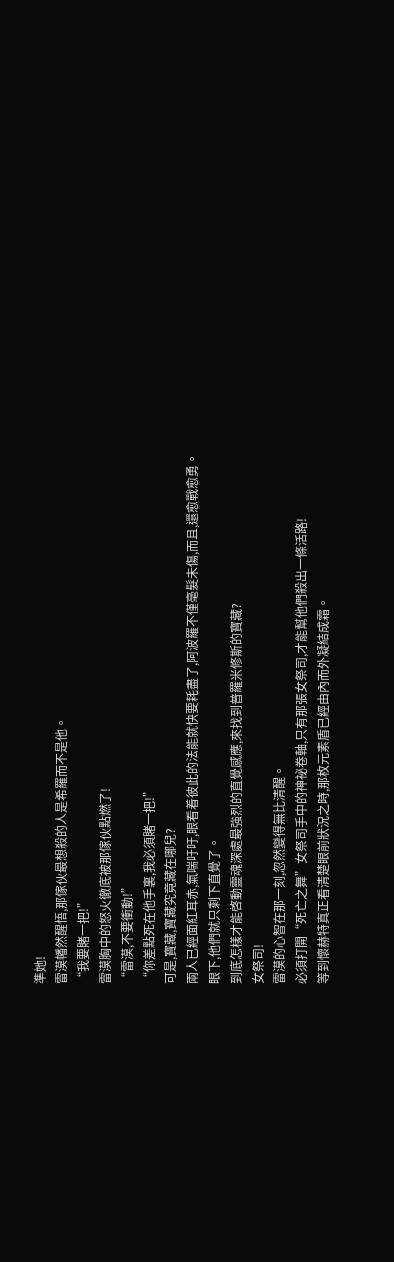準她!
雷漠幡然醒悟,那傢伙最想殺的人是希羅而不是他。
“我要賭一把!”
雷漠胸中的怒火徹底被那傢伙點燃了!
“雷漠,不要衝動!”
“你差點死在他手裏,我必須賭一把!”
可是,寶藏,寶藏究竟藏在哪兒?
兩人已經面紅耳赤,氣喘吁吁,眼看着彼此的法能就快要耗盡了,阿波羅不僅毫髮未傷,而且,還愈戰愈勇。
眼下,他們就只剩下直覺了。
到底怎樣才能啓動靈魂深處最強烈的直覺感應,來找到普羅米修斯的寶藏?
女祭司!
雷漠的心智在那一刻,忽然變得無比清醒。
必須打開“死亡之舞”女祭司手中的神祕卷軸,只有那張女祭司,才能幫他們殺出一條活路!
等到懷赫特真正看清楚眼前狀況之時,那枚元素盾已經由內而外凝結成霜。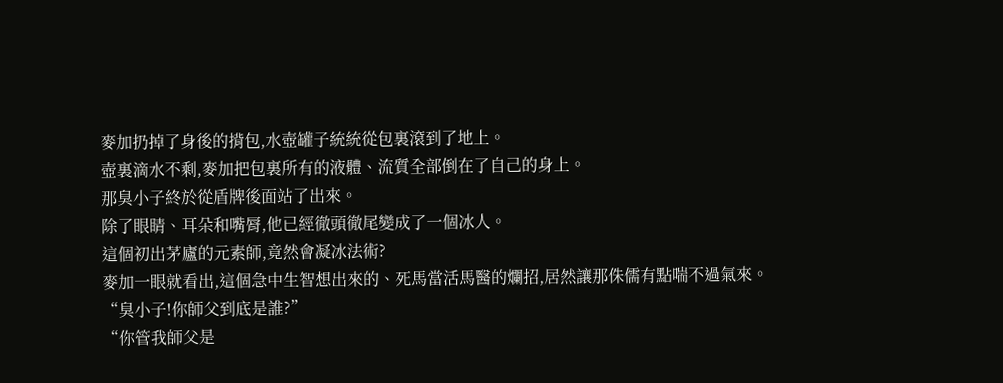麥加扔掉了身後的揹包,水壺罐子統統從包裏滾到了地上。
壺裏滴水不剩,麥加把包裏所有的液體、流質全部倒在了自己的身上。
那臭小子終於從盾牌後面站了出來。
除了眼睛、耳朵和嘴脣,他已經徹頭徹尾變成了一個冰人。
這個初出茅廬的元素師,竟然會凝冰法術?
麥加一眼就看出,這個急中生智想出來的、死馬當活馬醫的爛招,居然讓那侏儒有點喘不過氣來。
“臭小子!你師父到底是誰?”
“你管我師父是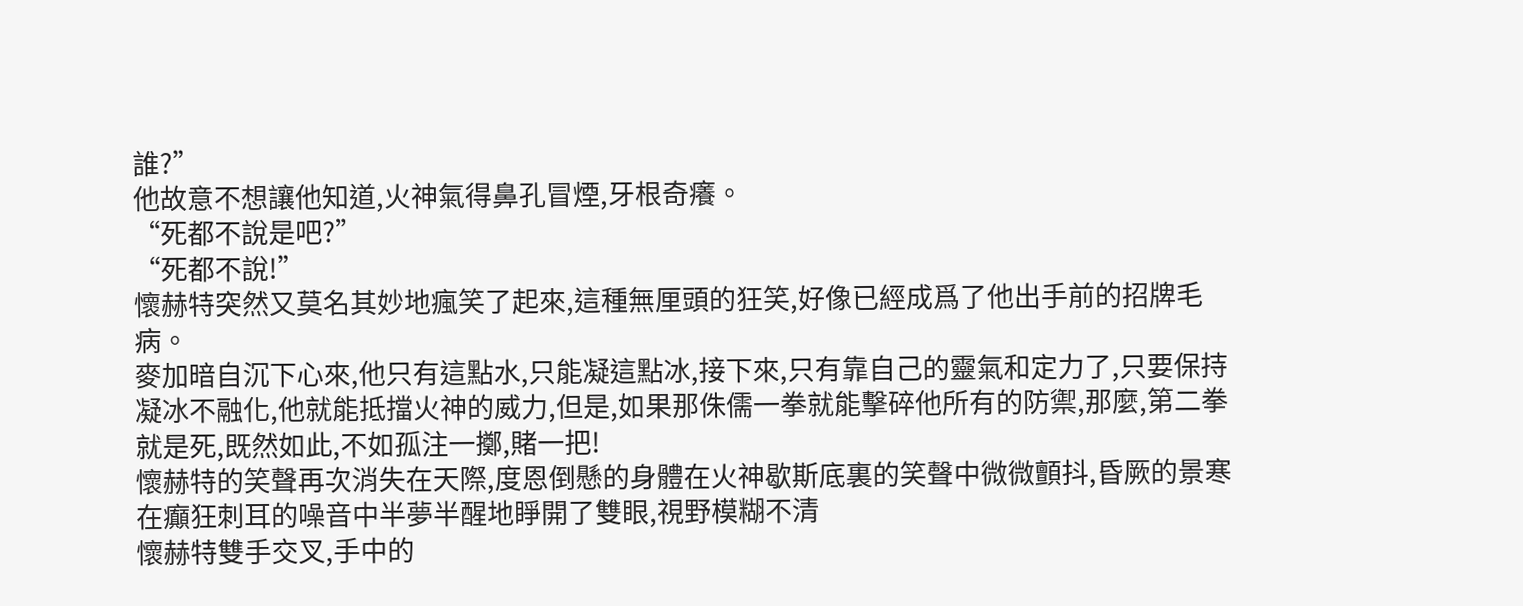誰?”
他故意不想讓他知道,火神氣得鼻孔冒煙,牙根奇癢。
“死都不說是吧?”
“死都不說!”
懷赫特突然又莫名其妙地瘋笑了起來,這種無厘頭的狂笑,好像已經成爲了他出手前的招牌毛病。
麥加暗自沉下心來,他只有這點水,只能凝這點冰,接下來,只有靠自己的靈氣和定力了,只要保持凝冰不融化,他就能抵擋火神的威力,但是,如果那侏儒一拳就能擊碎他所有的防禦,那麼,第二拳就是死,既然如此,不如孤注一擲,賭一把!
懷赫特的笑聲再次消失在天際,度恩倒懸的身體在火神歇斯底裏的笑聲中微微顫抖,昏厥的景寒在癲狂刺耳的噪音中半夢半醒地睜開了雙眼,視野模糊不清
懷赫特雙手交叉,手中的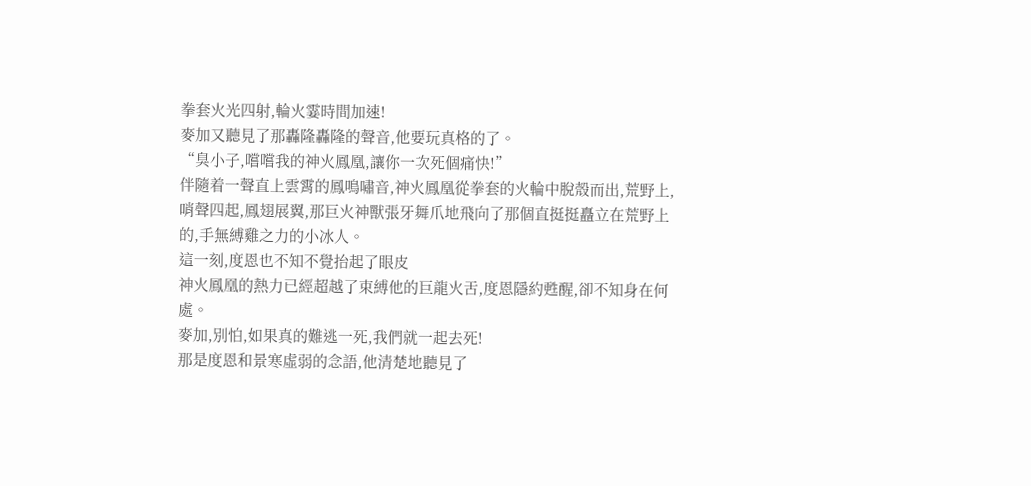拳套火光四射,輪火霎時間加速!
麥加又聽見了那轟隆轟隆的聲音,他要玩真格的了。
“臭小子,嚐嚐我的神火鳳凰,讓你一次死個痛快!”
伴隨着一聲直上雲霄的鳳鳴嘯音,神火鳳凰從拳套的火輪中脫殼而出,荒野上,哨聲四起,鳳翅展翼,那巨火神獸張牙舞爪地飛向了那個直挺挺矗立在荒野上的,手無縛雞之力的小冰人。
這一刻,度恩也不知不覺抬起了眼皮
神火鳳凰的熱力已經超越了束縛他的巨龍火舌,度恩隱約甦醒,卻不知身在何處。
麥加,別怕,如果真的難逃一死,我們就一起去死!
那是度恩和景寒虛弱的念語,他清楚地聽見了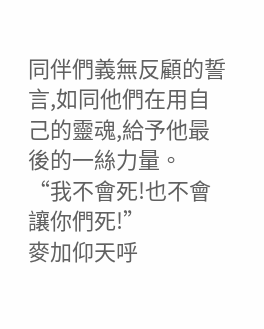同伴們義無反顧的誓言,如同他們在用自己的靈魂,給予他最後的一絲力量。
“我不會死!也不會讓你們死!”
麥加仰天呼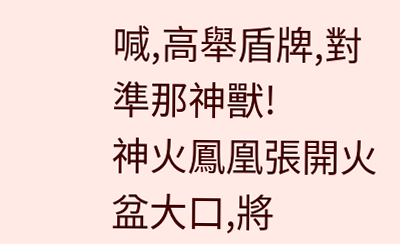喊,高舉盾牌,對準那神獸!
神火鳳凰張開火盆大口,將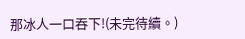那冰人一口吞下!(未完待續。)